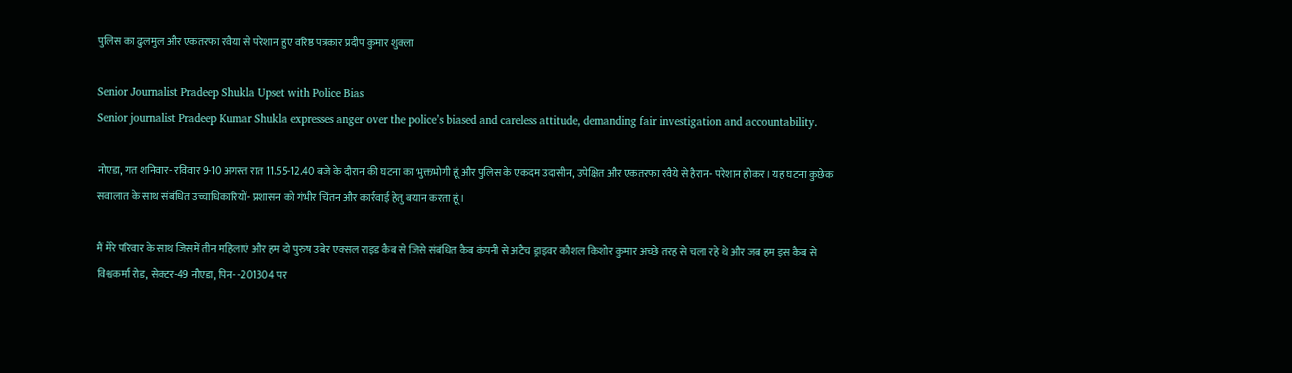पुलिस का ढुलमुल और एकतरफा रवैया से परेशान हुए वरिष्ठ पत्रकार प्रदीप कुमार शुक्ला

Senior Journalist Pradeep Shukla Upset with Police Bias
Senior journalist Pradeep Kumar Shukla expresses anger over the police’s biased and careless attitude, demanding fair investigation and accountability.

नोएडा, गत शनिवार- रविवार 9-10 अगस्त रात 11.55-12.40 बजे के दौरान की घटना का भुक्तभोगी हूं और पुलिस के एकदम उदासीन, उपेक्षित और एकतरफा रवैये से हैरान- परेशान होकर। यह घटना कुछेक सवालात के साथ संबंधित उच्चाधिकारियों- प्रशासन को गंभीर चिंतन और कार्रवाई हेतु बयान करता हूं।

मैं मेरे परिवार के साथ जिसमें तीन महिलाएं और हम दो पुरुष उबेर एक्सल राइड कैब से जिसे संबंधित कैब कंपनी से अटैच ड्राइवर कौशल किशोर कुमार अच्छे तरह से चला रहे थे और जब हम इस कैब से विश्वकर्मा रोड, सेक्टर-49 नौएडा, पिन- -201304 पर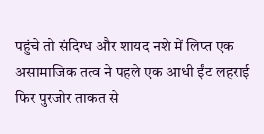पहुंचे तो संदिग्ध और शायद नशे में लिप्त एक असामाजिक तत्व ने पहले एक आधी ईंट लहराई फिर पुरजोर ताकत से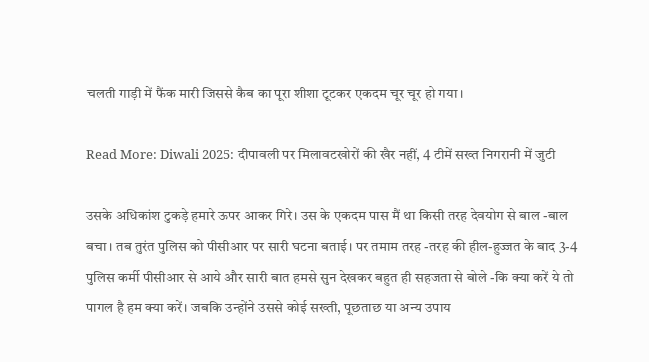चलती गाड़ी में फैंक मारी जिससे कैब का पूरा शीशा टूटकर एकदम चूर चूर हो गया।

Read More: Diwali 2025: दीपावली पर मिलावटखोरों की खैर नहीं, 4 टीमें सख्त निगरानी में जुटी

उसके अधिकांश टुकड़े हमारे ऊपर आकर गिरे। उस के एकदम पास मैं था किसी तरह देवयोग से बाल -बाल बचा। तब तुरंत पुलिस को पीसीआर पर सारी घटना बताई। पर तमाम तरह -तरह की हील-हुज्जत के बाद 3-4 पुलिस कर्मी पीसीआर से आये और सारी बात हमसे सुन देखकर बहुत ही सहजता से बोले -कि क्या करें ये तो पागल है हम क्या करें। जबकि उन्होंने उससे कोई सख्ती, पूछताछ या अन्य उपाय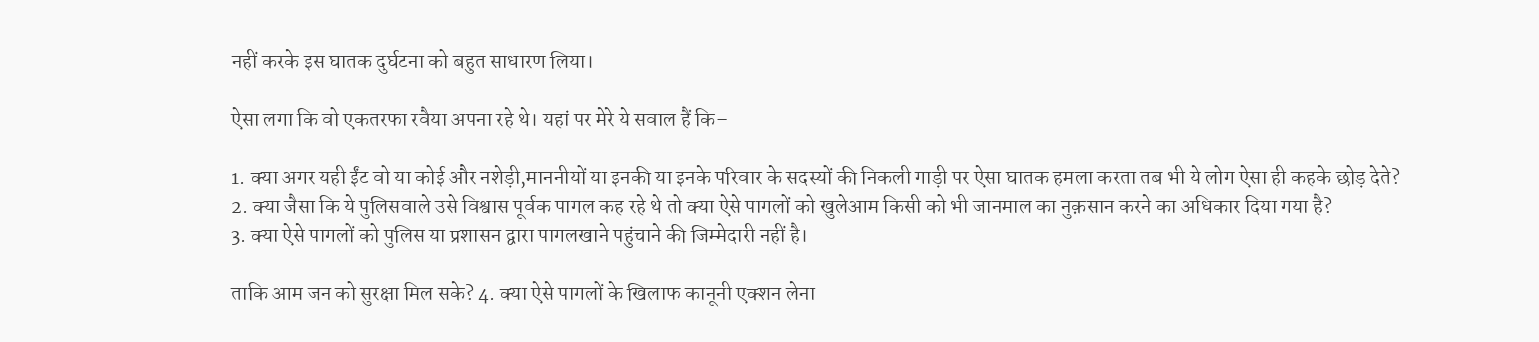नहीं करके इस घातक दुर्घटना को बहुत साधारण लिया।

ऐसा लगा कि वो एकतरफा रवैया अपना रहे थे। यहां पर मेरे ये सवाल हैं कि–

1. क्या अगर यही ईंट वो या कोई और नशेड़ी,माननीयों या इनकी या इनके परिवार के सदस्यों की निकली गाड़ी पर ऐसा घातक हमला करता तब भी ये लोग ऐसा ही कहके छोड़ देते?
2. क्या जैसा कि ये पुलिसवाले उसे विश्वास पूर्वक पागल कह रहे थे तो क्या ऐसे पागलों को खुलेआम किसी को भी जानमाल का नुक़सान करने का अधिकार दिया गया है?
3. क्या ऐसे पागलों को पुलिस या प्रशासन द्वारा पागलखाने पहुंचाने की जिम्मेदारी नहीं है।

ताकि आम जन को सुरक्षा मिल सके? 4. क्या ऐसे पागलों के खिलाफ कानूनी एक्शन लेना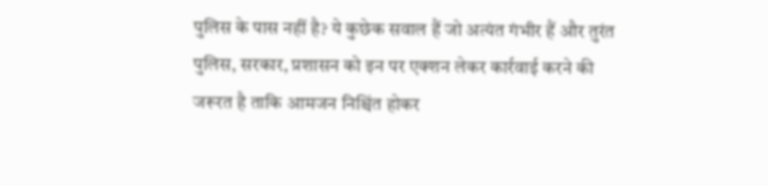पुलिस के पास नहीं है? ये कुछेक सवाल हैं जो अत्यंत गंभीर हैं और तुरंत पुलिस, सरकार, प्रशासन को इन पर एक्शन लेकर कार्रवाई करने की जरूरत है ताकि आमजन निश्चिंत होकर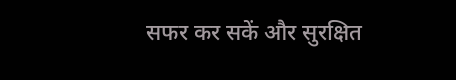सफर कर सकें और सुरक्षित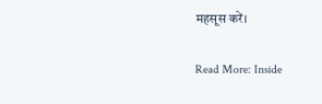महसूस करें।

Read More: Inside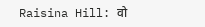Raisina Hill: वो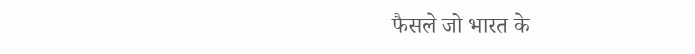फैसले जो भारत के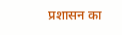प्रशासन का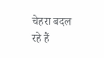चेहरा बदल रहे हैं